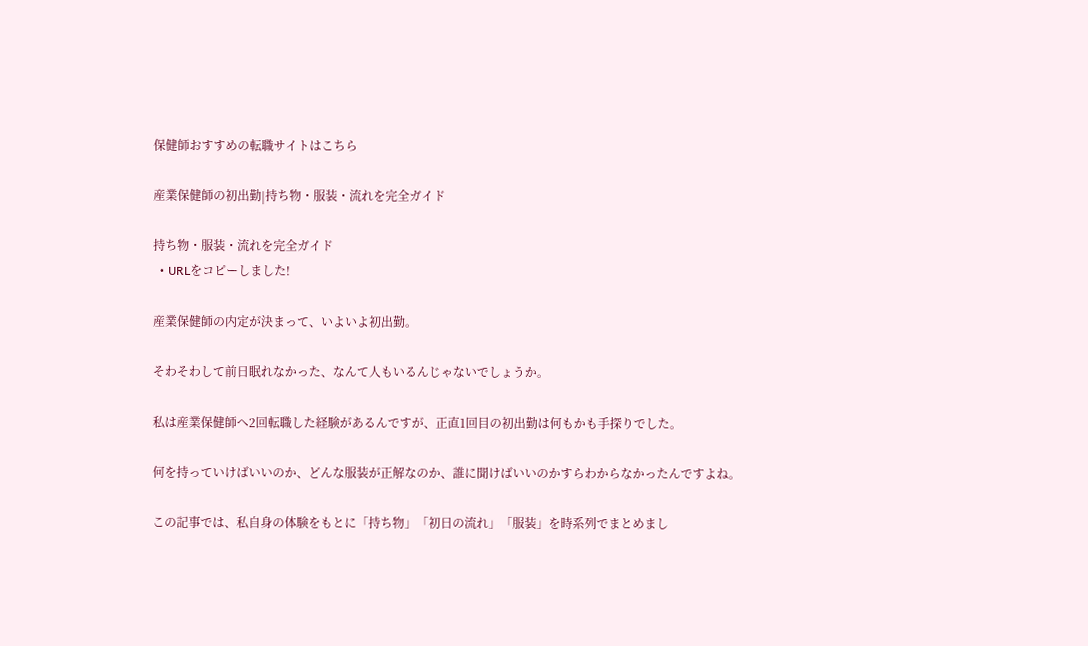保健師おすすめの転職サイトはこちら

産業保健師の初出勤|持ち物・服装・流れを完全ガイド

持ち物・服装・流れを完全ガイド
  • URLをコピーしました!

産業保健師の内定が決まって、いよいよ初出勤。

そわそわして前日眠れなかった、なんて人もいるんじゃないでしょうか。

私は産業保健師へ2回転職した経験があるんですが、正直1回目の初出勤は何もかも手探りでした。

何を持っていけばいいのか、どんな服装が正解なのか、誰に聞けばいいのかすらわからなかったんですよね。

この記事では、私自身の体験をもとに「持ち物」「初日の流れ」「服装」を時系列でまとめまし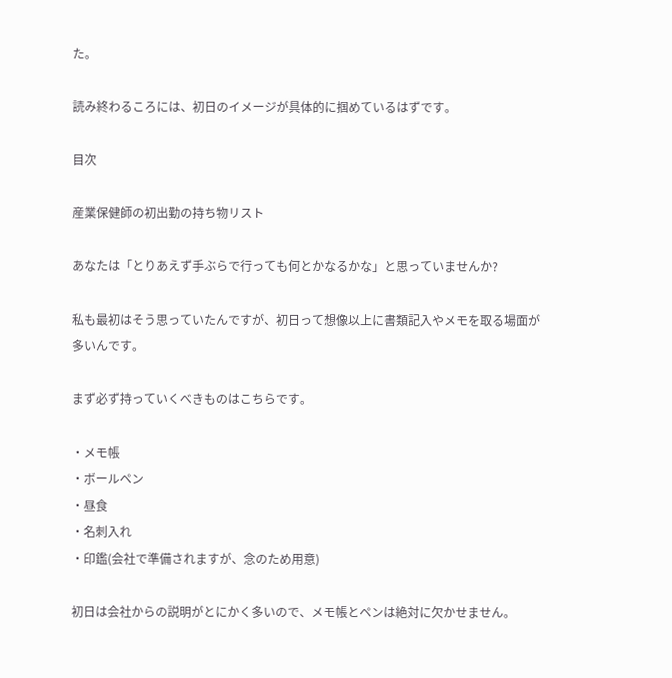た。

読み終わるころには、初日のイメージが具体的に掴めているはずです。

目次

産業保健師の初出勤の持ち物リスト

あなたは「とりあえず手ぶらで行っても何とかなるかな」と思っていませんか?

私も最初はそう思っていたんですが、初日って想像以上に書類記入やメモを取る場面が多いんです。

まず必ず持っていくべきものはこちらです。

・メモ帳
・ボールペン
・昼食
・名刺入れ
・印鑑(会社で準備されますが、念のため用意)

初日は会社からの説明がとにかく多いので、メモ帳とペンは絶対に欠かせません。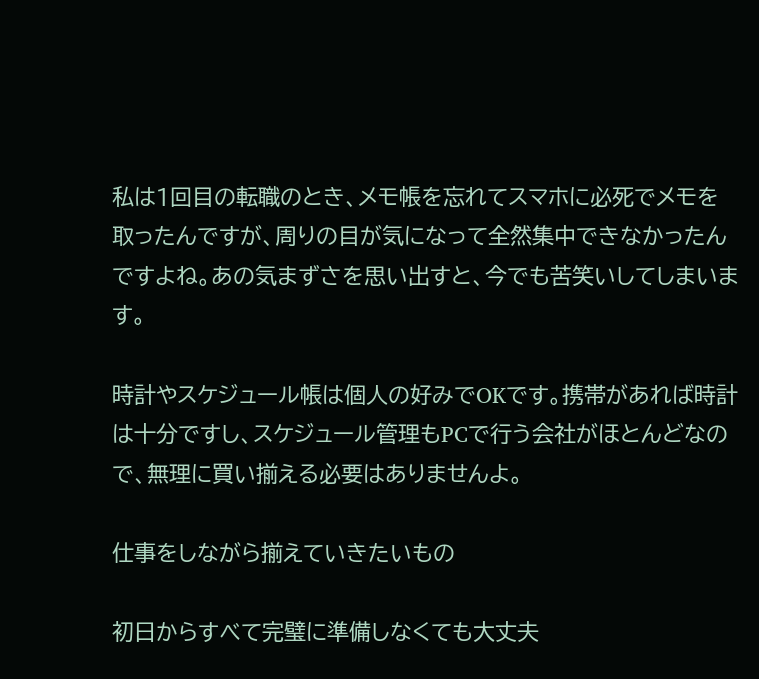私は1回目の転職のとき、メモ帳を忘れてスマホに必死でメモを取ったんですが、周りの目が気になって全然集中できなかったんですよね。あの気まずさを思い出すと、今でも苦笑いしてしまいます。

時計やスケジュール帳は個人の好みでOKです。携帯があれば時計は十分ですし、スケジュール管理もPCで行う会社がほとんどなので、無理に買い揃える必要はありませんよ。

仕事をしながら揃えていきたいもの

初日からすべて完璧に準備しなくても大丈夫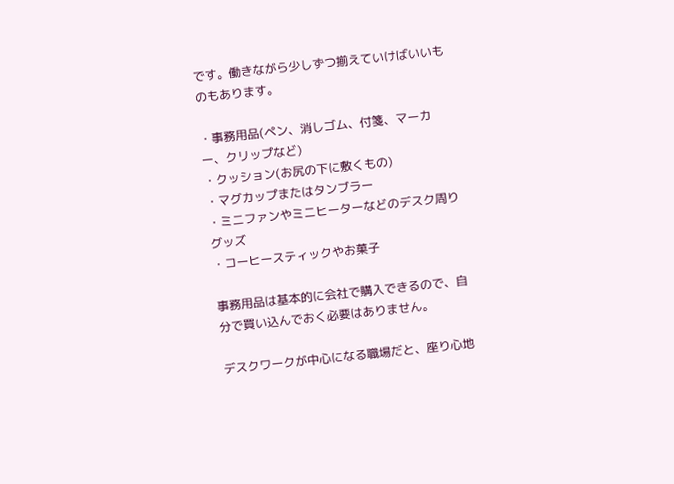です。働きながら少しずつ揃えていけばいいものもあります。

・事務用品(ペン、消しゴム、付箋、マーカー、クリップなど)
・クッション(お尻の下に敷くもの)
・マグカップまたはタンブラー
・ミニファンやミニヒーターなどのデスク周りグッズ
・コーヒースティックやお菓子

事務用品は基本的に会社で購入できるので、自分で買い込んでおく必要はありません。

デスクワークが中心になる職場だと、座り心地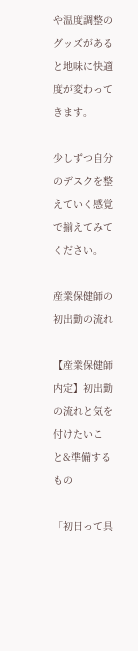や温度調整のグッズがあると地味に快適度が変わってきます。

少しずつ自分のデスクを整えていく感覚で揃えてみてください。

産業保健師の初出勤の流れ

【産業保健師内定】初出勤の流れと気を付けたいこと&準備するもの

「初日って具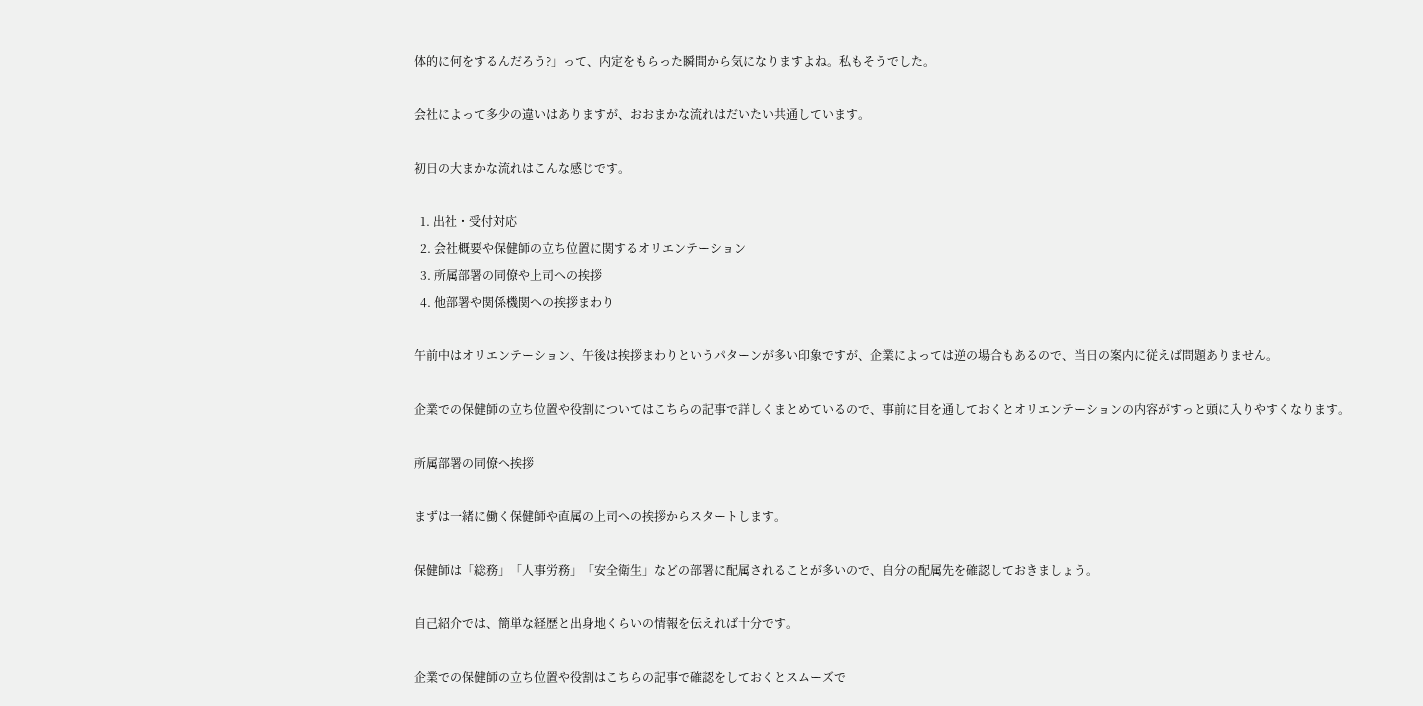体的に何をするんだろう?」って、内定をもらった瞬間から気になりますよね。私もそうでした。

会社によって多少の違いはありますが、おおまかな流れはだいたい共通しています。

初日の大まかな流れはこんな感じです。

  1. 出社・受付対応
  2. 会社概要や保健師の立ち位置に関するオリエンテーション
  3. 所属部署の同僚や上司への挨拶
  4. 他部署や関係機関への挨拶まわり

午前中はオリエンテーション、午後は挨拶まわりというパターンが多い印象ですが、企業によっては逆の場合もあるので、当日の案内に従えば問題ありません。

企業での保健師の立ち位置や役割についてはこちらの記事で詳しくまとめているので、事前に目を通しておくとオリエンテーションの内容がすっと頭に入りやすくなります。

所属部署の同僚へ挨拶

まずは一緒に働く保健師や直属の上司への挨拶からスタートします。

保健師は「総務」「人事労務」「安全衛生」などの部署に配属されることが多いので、自分の配属先を確認しておきましょう。

自己紹介では、簡単な経歴と出身地くらいの情報を伝えれば十分です。

企業での保健師の立ち位置や役割はこちらの記事で確認をしておくとスムーズで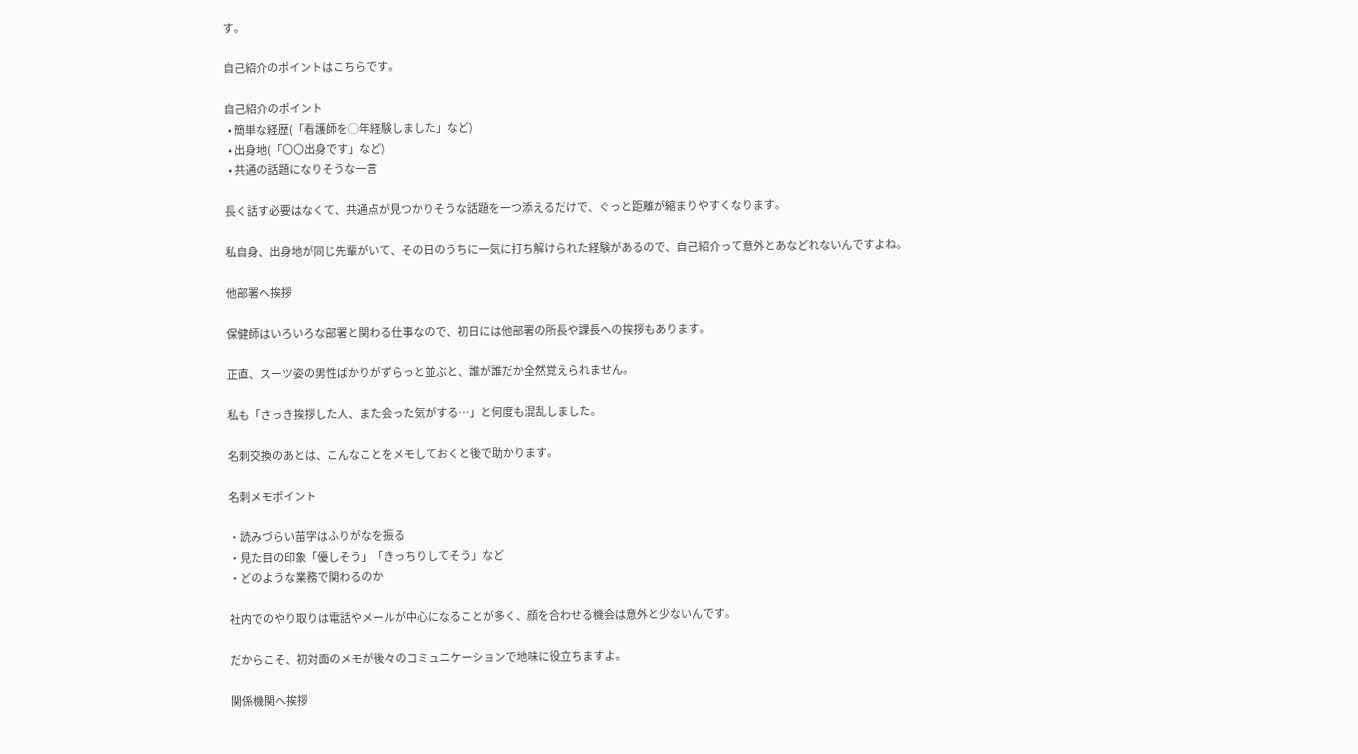す。

自己紹介のポイントはこちらです。

自己紹介のポイント
  • 簡単な経歴(「看護師を◯年経験しました」など)
  • 出身地(「〇〇出身です」など)
  • 共通の話題になりそうな一言

長く話す必要はなくて、共通点が見つかりそうな話題を一つ添えるだけで、ぐっと距離が縮まりやすくなります。

私自身、出身地が同じ先輩がいて、その日のうちに一気に打ち解けられた経験があるので、自己紹介って意外とあなどれないんですよね。

他部署へ挨拶

保健師はいろいろな部署と関わる仕事なので、初日には他部署の所長や課長への挨拶もあります。

正直、スーツ姿の男性ばかりがずらっと並ぶと、誰が誰だか全然覚えられません。

私も「さっき挨拶した人、また会った気がする…」と何度も混乱しました。

名刺交換のあとは、こんなことをメモしておくと後で助かります。

名刺メモポイント

・読みづらい苗字はふりがなを振る
・見た目の印象「優しそう」「きっちりしてそう」など
・どのような業務で関わるのか

社内でのやり取りは電話やメールが中心になることが多く、顔を合わせる機会は意外と少ないんです。

だからこそ、初対面のメモが後々のコミュニケーションで地味に役立ちますよ。

関係機関へ挨拶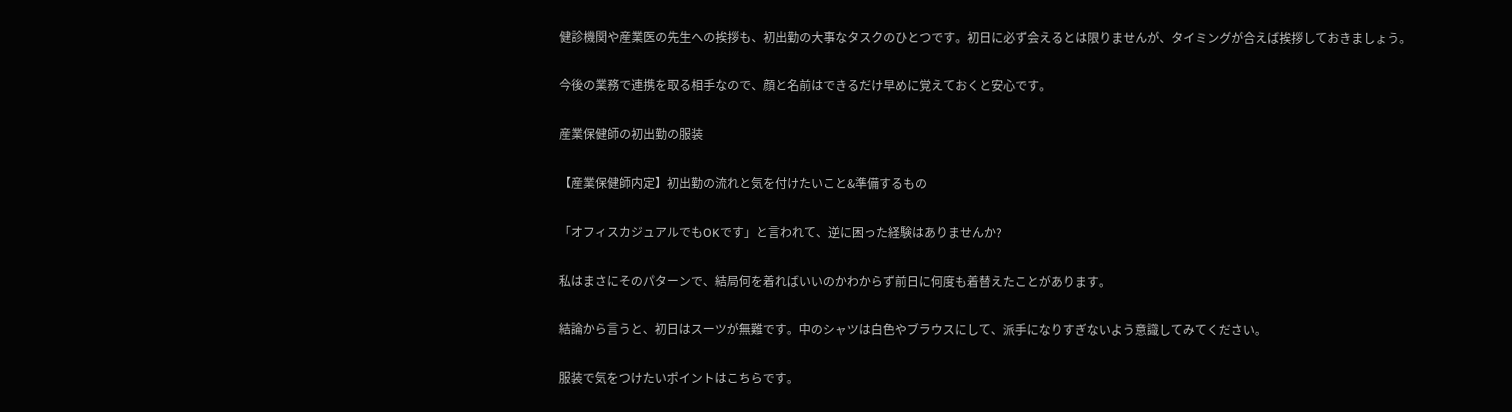健診機関や産業医の先生への挨拶も、初出勤の大事なタスクのひとつです。初日に必ず会えるとは限りませんが、タイミングが合えば挨拶しておきましょう。

今後の業務で連携を取る相手なので、顔と名前はできるだけ早めに覚えておくと安心です。

産業保健師の初出勤の服装

【産業保健師内定】初出勤の流れと気を付けたいこと&準備するもの

「オフィスカジュアルでもOKです」と言われて、逆に困った経験はありませんか?

私はまさにそのパターンで、結局何を着ればいいのかわからず前日に何度も着替えたことがあります。

結論から言うと、初日はスーツが無難です。中のシャツは白色やブラウスにして、派手になりすぎないよう意識してみてください。

服装で気をつけたいポイントはこちらです。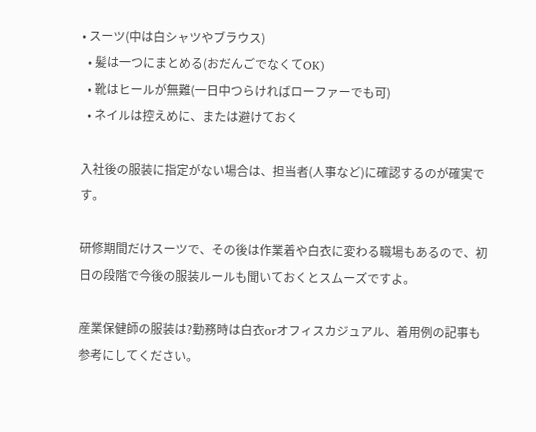• スーツ(中は白シャツやブラウス)
  • 髪は一つにまとめる(おだんごでなくてOK)
  • 靴はヒールが無難(一日中つらければローファーでも可)
  • ネイルは控えめに、または避けておく

入社後の服装に指定がない場合は、担当者(人事など)に確認するのが確実です。

研修期間だけスーツで、その後は作業着や白衣に変わる職場もあるので、初日の段階で今後の服装ルールも聞いておくとスムーズですよ。

産業保健師の服装は?勤務時は白衣orオフィスカジュアル、着用例の記事も参考にしてください。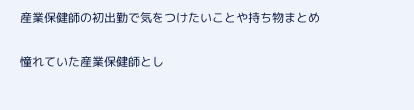産業保健師の初出勤で気をつけたいことや持ち物まとめ

憧れていた産業保健師とし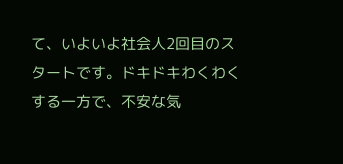て、いよいよ社会人2回目のスタートです。ドキドキわくわくする一方で、不安な気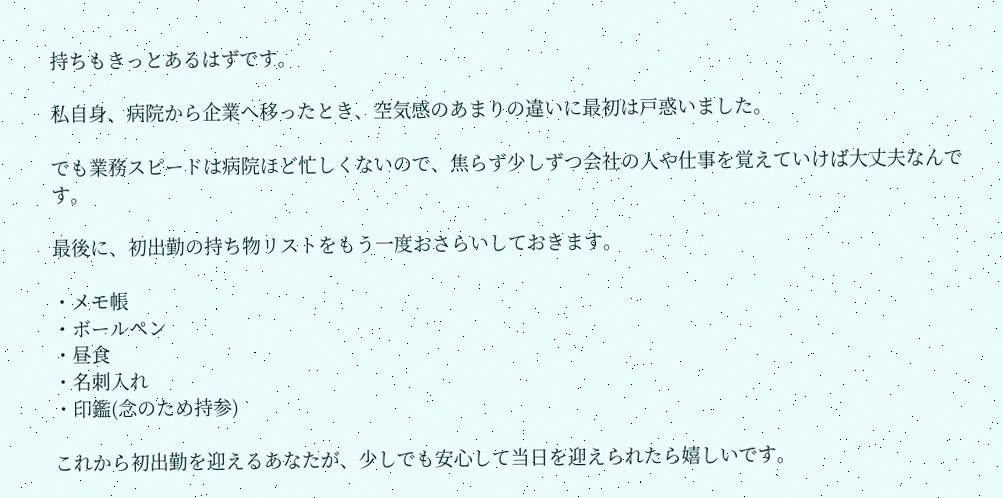持ちもきっとあるはずです。

私自身、病院から企業へ移ったとき、空気感のあまりの違いに最初は戸惑いました。

でも業務スピードは病院ほど忙しくないので、焦らず少しずつ会社の人や仕事を覚えていけば大丈夫なんです。

最後に、初出勤の持ち物リストをもう一度おさらいしておきます。

・メモ帳
・ボールペン
・昼食
・名刺入れ
・印鑑(念のため持参)

これから初出勤を迎えるあなたが、少しでも安心して当日を迎えられたら嬉しいです。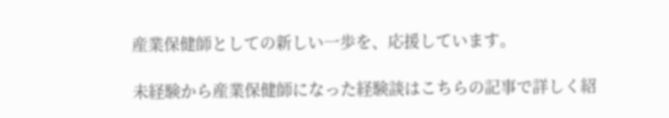産業保健師としての新しい一歩を、応援しています。

未経験から産業保健師になった経験談はこちらの記事で詳しく紹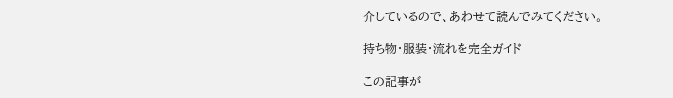介しているので、あわせて読んでみてください。

持ち物・服装・流れを完全ガイド

この記事が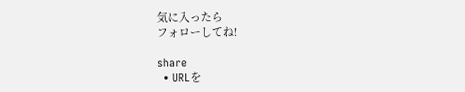気に入ったら
フォローしてね!

share
  • URLを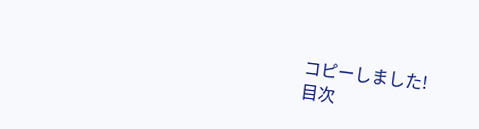コピーしました!
目次